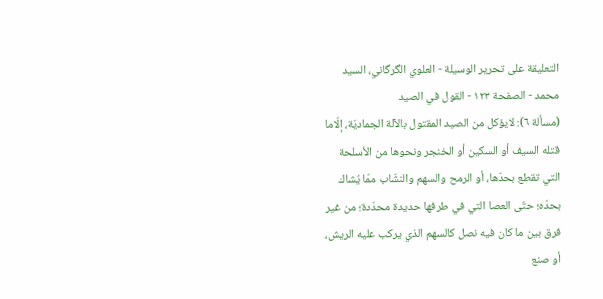التعليقة على تحرير الوسيلة - العلوي الگرگاني، السيد محمد - الصفحة ١٢٣ - القول في الصيد
(مسألة ٦): لايؤكل من الصيد المقتول بالآلة الجماديّة، إلّاما قتله السيف أو السكين أو الخنجر ونحوها من الأسلحة التي تقطع بحدّها، أو الرمح والسهم والنشّاب ممّا يُشاك بحدّه؛ حتّى العصا التي في طرفها حديدة محدّدة؛ من غير فرق بين ما كان فيه نصل كالسهم الذي يركب عليه الريش، أو صنع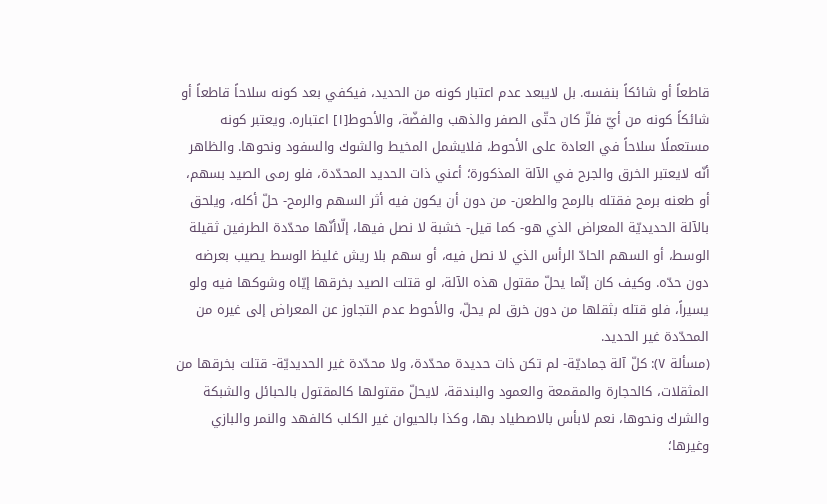قاطعاً أو شائكاً بنفسه. بل لايبعد عدم اعتبار كونه من الحديد، فيكفي بعد كونه سلاحاً قاطعاً أو شائكاً كونه من أيّ فلزّ كان حتّى الصفر والذهب والفضّة، والأحوط[١] اعتباره. ويعتبر كونه مستعملًا سلاحاً في العادة على الأحوط، فلايشمل المخيط والشوك والسفود ونحوها. والظاهر أنّه لايعتبر الخرق والجرح في الآلة المذكورة؛ أعني ذات الحديد المحدّدة، فلو رمى الصيد بسهم، أو طعنه برمح فقتله بالرمح والطعن- من دون أن يكون فيه أثر السهم والرمح- حلّ أكله، ويلحق بالآلة الحديديّة المعراض الذي هو- كما قيل- خشبة لا نصل فيها، إلّاأنّها محدّدة الطرفين ثقيلة الوسط، أو السهم الحادّ الرأس الذي لا نصل فيه، أو سهم بلا ريش غليظ الوسط يصيب بعرضه دون حدّه. وكيف كان إنّما يحلّ مقتول هذه الآلة، لو قتلت الصيد بخرقها إيّاه وشوكها فيه ولو يسيراً، فلو قتله بثقلها من دون خرق لم يحلّ، والأحوط عدم التجاوز عن المعراض إلى غيره من المحدّدة غير الحديد.
(مسألة ٧): كلّ آلة جماديّة- لم تكن ذات حديدة محدّدة، ولا محدّدة غير الحديديّة- قتلت بخرقها من المثقلات، كالحجارة والمقمعة والعمود والبندقة، لايحلّ مقتولها كالمقتول بالحبائل والشبكة والشرك ونحوها، نعم لابأس بالاصطياد بها، وكذا بالحيوان غير الكلب كالفهد والنمر والبازي وغيرها؛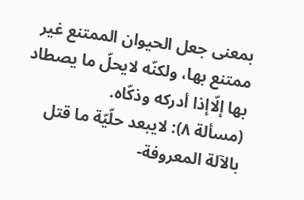بمعنى جعل الحيوان الممتنع غير ممتنع بها، ولكنّه لايحلّ ما يصطاد بها إلّاإذا أدركه وذكّاه.
(مسألة ٨): لايبعد حلّيّة ما قتل بالآلة المعروفة-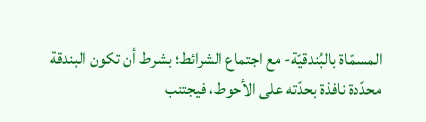المسمّاة بالبُندقيّة- مع اجتماع الشرائط؛ بشرط أن تكون البندقة محدّدة نافذة بحدّته على الأحوط، فيجتنب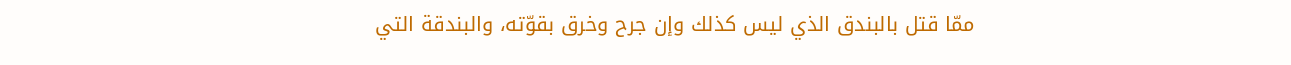ممّا قتل بالبندق الذي ليس كذلك وإن جرح وخرق بقوّته، والبندقة التي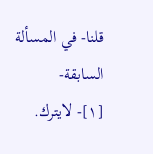قلنا- في المسألة السابقة-
[١]- لايترك.